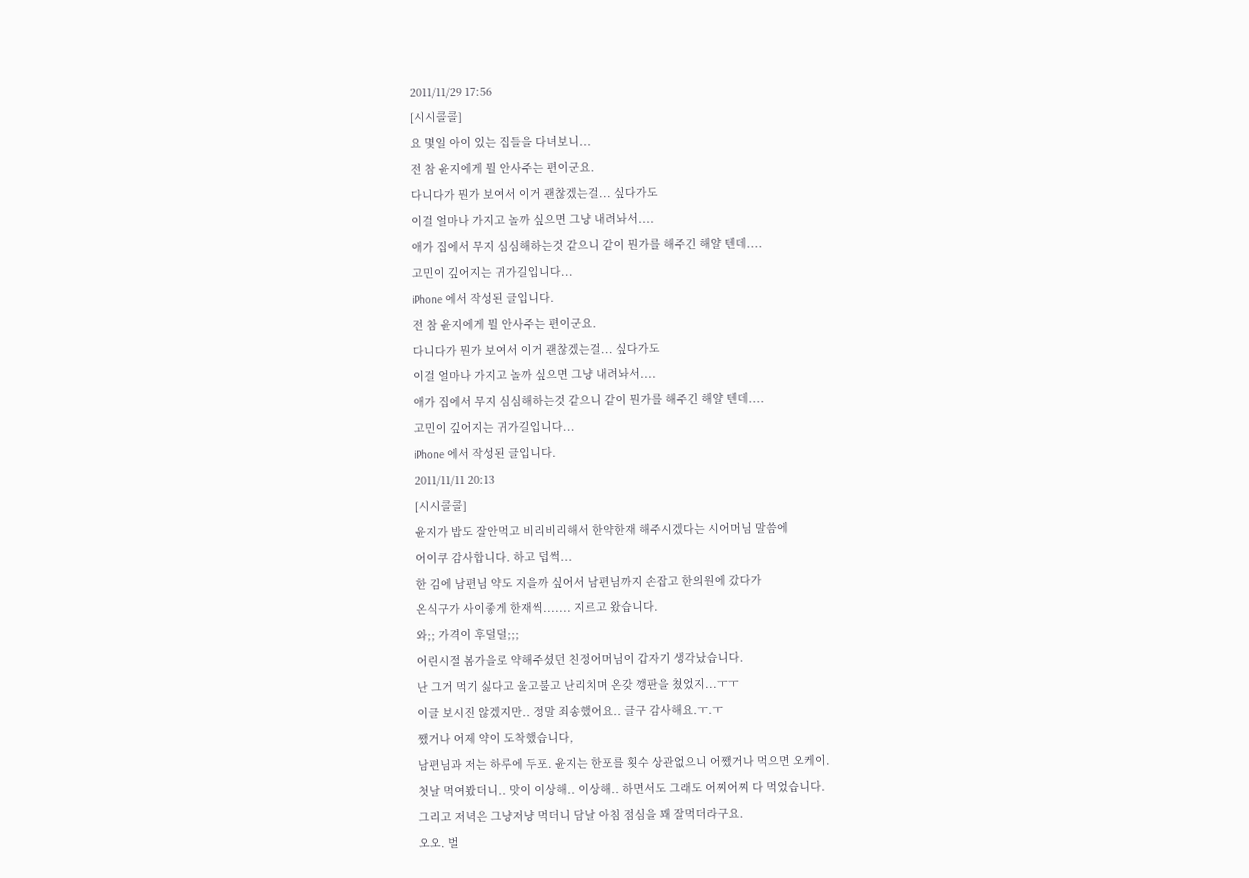2011/11/29 17:56
[시시콜콜]
요 몇일 아이 있는 집들을 다녀보니...
전 참 윤지에게 뭘 안사주는 편이군요.
다니다가 뭔가 보여서 이거 괜찮겠는걸... 싶다가도
이걸 얼마나 가지고 놀까 싶으면 그냥 내려놔서....
애가 집에서 무지 심심해하는것 같으니 같이 뭔가를 해주긴 해얄 텐데....
고민이 깊어지는 귀가길입니다...
iPhone 에서 작성된 글입니다.
전 참 윤지에게 뭘 안사주는 편이군요.
다니다가 뭔가 보여서 이거 괜찮겠는걸... 싶다가도
이걸 얼마나 가지고 놀까 싶으면 그냥 내려놔서....
애가 집에서 무지 심심해하는것 같으니 같이 뭔가를 해주긴 해얄 텐데....
고민이 깊어지는 귀가길입니다...
iPhone 에서 작성된 글입니다.
2011/11/11 20:13
[시시콜콜]
윤지가 밥도 잘안먹고 비리비리해서 한약한재 해주시겠다는 시어머님 말씀에
어이쿠 감사합니다. 하고 덥썩...
한 김에 남편님 약도 지을까 싶어서 남편님까지 손잡고 한의원에 갔다가
온식구가 사이좋게 한재씩....... 지르고 왔습니다.
와;; 가격이 후덜덜;;;
어린시절 봄가을로 약해주셨던 친정어머님이 갑자기 생각났습니다.
난 그거 먹기 싫다고 울고불고 난리치며 온갖 깽판을 쳤었지...ㅜㅜ
이글 보시진 않겠지만.. 정말 죄송했어요.. 글구 감사해요.ㅜ.ㅜ
쨌거나 어제 약이 도착했습니다,
남편님과 저는 하루에 두포. 윤지는 한포를 횟수 상관없으니 어쨌거나 먹으면 오케이.
첫날 먹여봤더니.. 맛이 이상해.. 이상해.. 하면서도 그래도 어찌어찌 다 먹었습니다.
그리고 저녁은 그냥저냥 먹더니 담날 아침 점심을 꽤 잘먹더라구요.
오오. 벌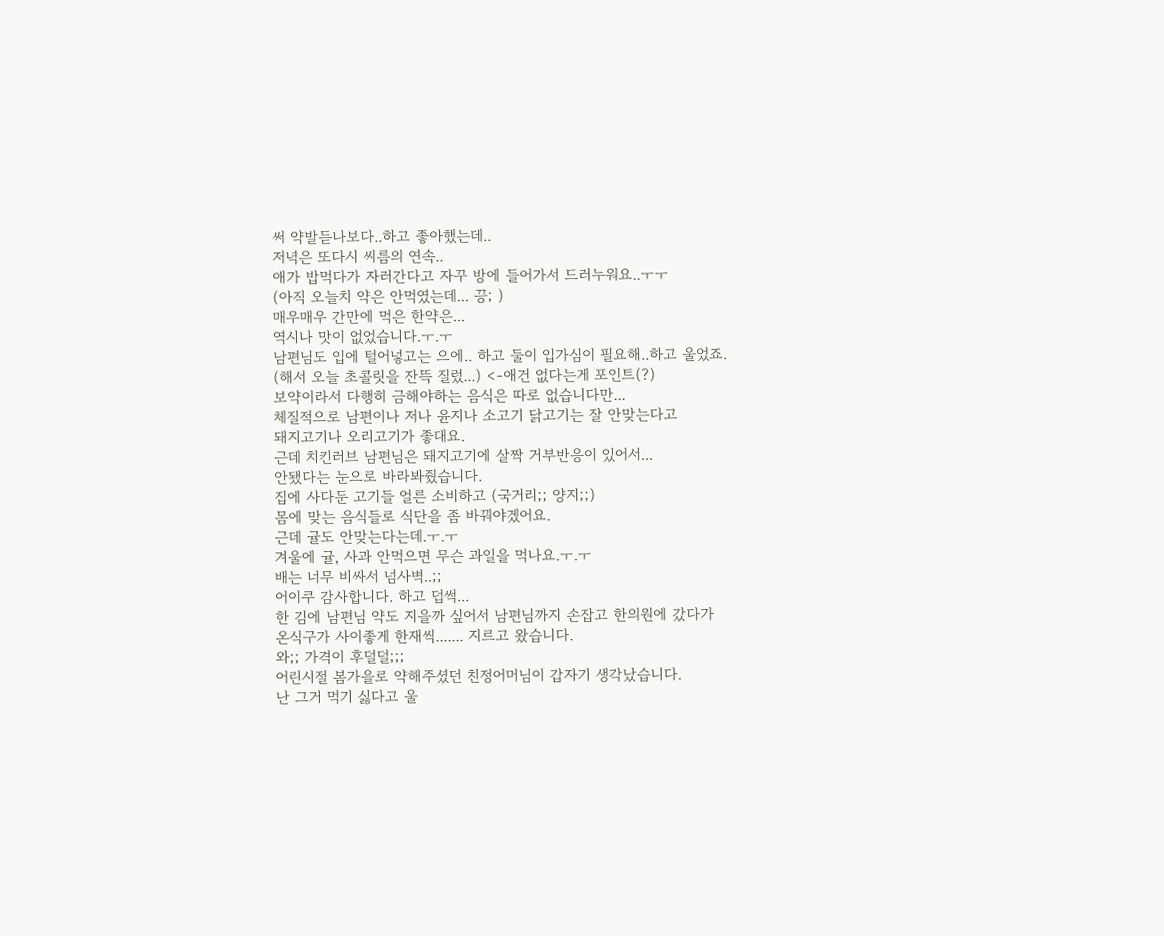써 약발듣나보다..하고 좋아했는데..
저녁은 또다시 씨름의 연속..
애가 밥먹다가 자러간다고 자꾸 방에 들어가서 드러누워요..ㅜㅜ
(아직 오늘치 약은 안먹였는데... 끙; )
매우매우 간만에 먹은 한약은...
역시나 맛이 없었습니다.ㅜ.ㅜ
남편님도 입에 털어넣고는 으에.. 하고 둘이 입가심이 필요해..하고 울었죠.
(해서 오늘 초콜릿을 잔뜩 질렀...) <-애건 없다는게 포인트(?)
보약이라서 다행히 금해야하는 음식은 따로 없습니다만...
체질적으로 남편이나 저나 윤지나 소고기 닭고기는 잘 안맞는다고
돼지고기나 오리고기가 좋대요.
근데 치킨러브 남편님은 돼지고기에 살짝 거부반응이 있어서...
안됐다는 눈으로 바라봐줬습니다.
집에 사다둔 고기들 얼른 소비하고 (국거리;; 양지;;)
몸에 맞는 음식들로 식단을 좀 바꿔야겠어요.
근데 귤도 안맞는다는데.ㅜ.ㅜ
겨울에 귤, 사과 안먹으면 무슨 과일을 먹나요.ㅜ.ㅜ
배는 너무 비싸서 넘사벽..;;
어이쿠 감사합니다. 하고 덥썩...
한 김에 남편님 약도 지을까 싶어서 남편님까지 손잡고 한의원에 갔다가
온식구가 사이좋게 한재씩....... 지르고 왔습니다.
와;; 가격이 후덜덜;;;
어린시절 봄가을로 약해주셨던 친정어머님이 갑자기 생각났습니다.
난 그거 먹기 싫다고 울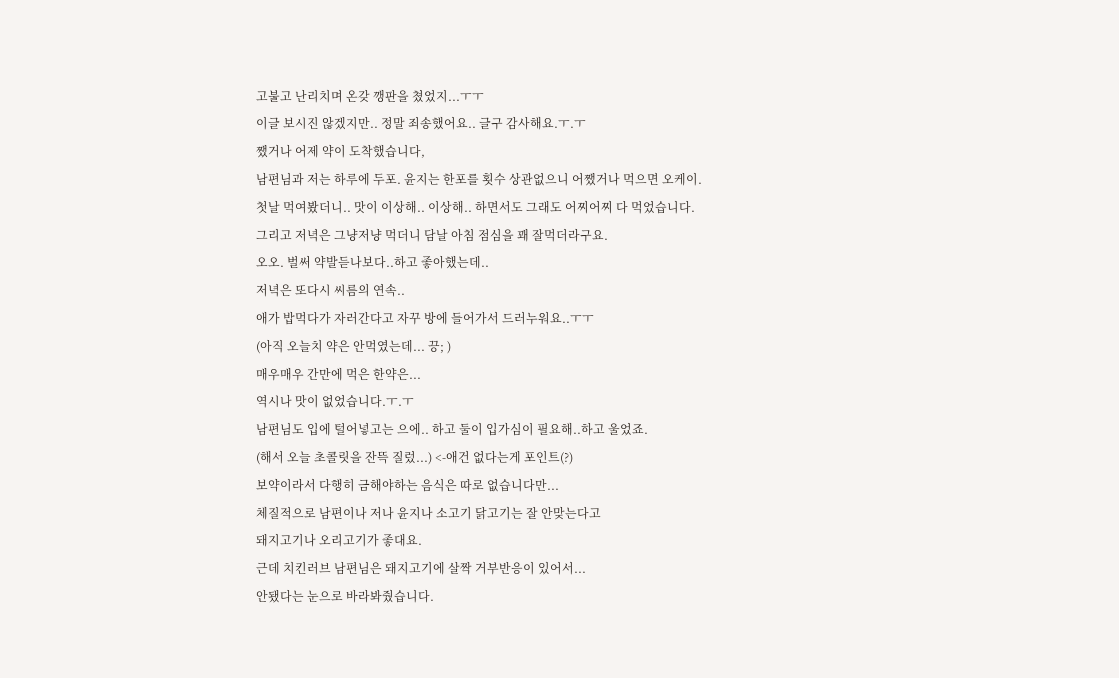고불고 난리치며 온갖 깽판을 쳤었지...ㅜㅜ
이글 보시진 않겠지만.. 정말 죄송했어요.. 글구 감사해요.ㅜ.ㅜ
쨌거나 어제 약이 도착했습니다,
남편님과 저는 하루에 두포. 윤지는 한포를 횟수 상관없으니 어쨌거나 먹으면 오케이.
첫날 먹여봤더니.. 맛이 이상해.. 이상해.. 하면서도 그래도 어찌어찌 다 먹었습니다.
그리고 저녁은 그냥저냥 먹더니 담날 아침 점심을 꽤 잘먹더라구요.
오오. 벌써 약발듣나보다..하고 좋아했는데..
저녁은 또다시 씨름의 연속..
애가 밥먹다가 자러간다고 자꾸 방에 들어가서 드러누워요..ㅜㅜ
(아직 오늘치 약은 안먹였는데... 끙; )
매우매우 간만에 먹은 한약은...
역시나 맛이 없었습니다.ㅜ.ㅜ
남편님도 입에 털어넣고는 으에.. 하고 둘이 입가심이 필요해..하고 울었죠.
(해서 오늘 초콜릿을 잔뜩 질렀...) <-애건 없다는게 포인트(?)
보약이라서 다행히 금해야하는 음식은 따로 없습니다만...
체질적으로 남편이나 저나 윤지나 소고기 닭고기는 잘 안맞는다고
돼지고기나 오리고기가 좋대요.
근데 치킨러브 남편님은 돼지고기에 살짝 거부반응이 있어서...
안됐다는 눈으로 바라봐줬습니다.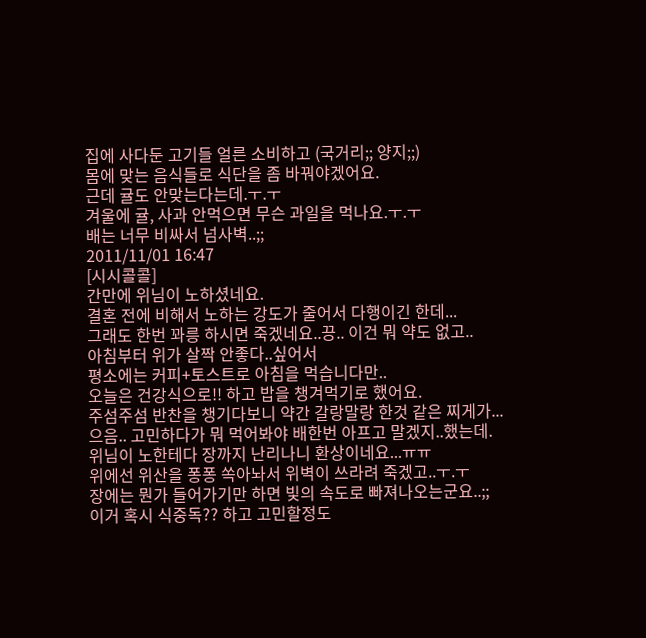집에 사다둔 고기들 얼른 소비하고 (국거리;; 양지;;)
몸에 맞는 음식들로 식단을 좀 바꿔야겠어요.
근데 귤도 안맞는다는데.ㅜ.ㅜ
겨울에 귤, 사과 안먹으면 무슨 과일을 먹나요.ㅜ.ㅜ
배는 너무 비싸서 넘사벽..;;
2011/11/01 16:47
[시시콜콜]
간만에 위님이 노하셨네요.
결혼 전에 비해서 노하는 강도가 줄어서 다행이긴 한데...
그래도 한번 꽈릉 하시면 죽겠네요..끙.. 이건 뭐 약도 없고..
아침부터 위가 살짝 안좋다..싶어서
평소에는 커피+토스트로 아침을 먹습니다만..
오늘은 건강식으로!! 하고 밥을 챙겨먹기로 했어요.
주섬주섬 반찬을 챙기다보니 약간 갈랑말랑 한것 같은 찌게가...
으음.. 고민하다가 뭐 먹어봐야 배한번 아프고 말겠지..했는데.
위님이 노한테다 장까지 난리나니 환상이네요...ㅠㅠ
위에선 위산을 퐁퐁 쏙아놔서 위벽이 쓰라려 죽겠고..ㅜ.ㅜ
장에는 뭔가 들어가기만 하면 빛의 속도로 빠져나오는군요..;;
이거 혹시 식중독?? 하고 고민할정도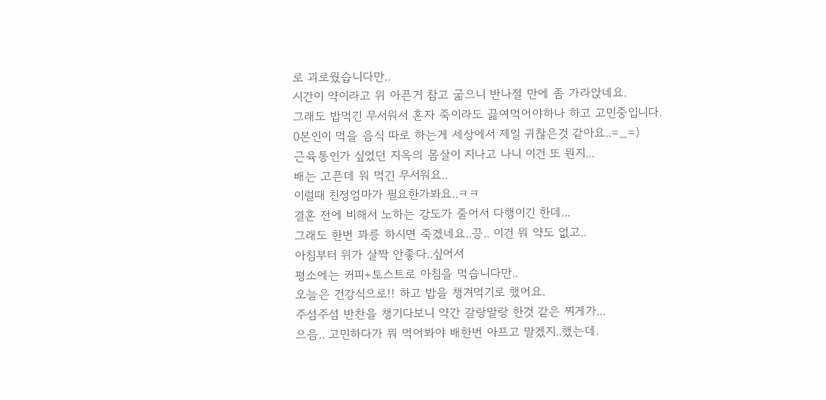로 괴로웠습니다만..
시간이 약이라고 위 아픈거 참고 굶으니 반나절 만에 좀 가라앉네요.
그래도 밥먹긴 무서워서 혼자 죽이라도 끓여먹어야하나 하고 고민중입니다.
0본인이 먹을 음식 따로 하는게 세상에서 제일 귀찮은것 같아요..=_=)
근육통인가 싶었던 지옥의 몸살이 지나고 나니 이건 또 뭔지...
배는 고픈데 뭐 먹긴 무서워요..
이럴때 친정엄마가 필요한가봐요..ㅋㅋ
결혼 전에 비해서 노하는 강도가 줄어서 다행이긴 한데...
그래도 한번 꽈릉 하시면 죽겠네요..끙.. 이건 뭐 약도 없고..
아침부터 위가 살짝 안좋다..싶어서
평소에는 커피+토스트로 아침을 먹습니다만..
오늘은 건강식으로!! 하고 밥을 챙겨먹기로 했어요.
주섬주섬 반찬을 챙기다보니 약간 갈랑말랑 한것 같은 찌게가...
으음.. 고민하다가 뭐 먹어봐야 배한번 아프고 말겠지..했는데.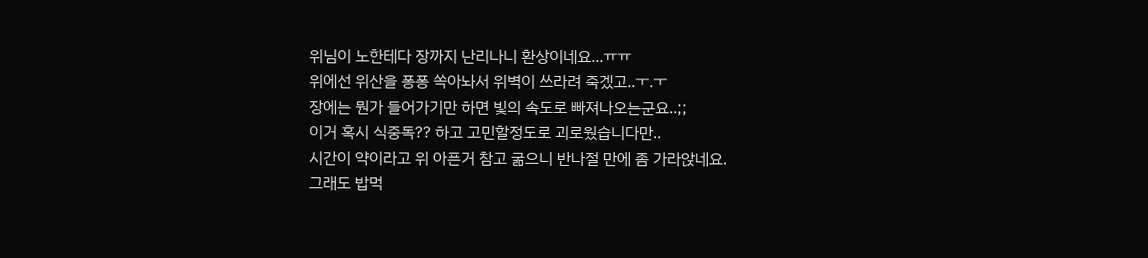위님이 노한테다 장까지 난리나니 환상이네요...ㅠㅠ
위에선 위산을 퐁퐁 쏙아놔서 위벽이 쓰라려 죽겠고..ㅜ.ㅜ
장에는 뭔가 들어가기만 하면 빛의 속도로 빠져나오는군요..;;
이거 혹시 식중독?? 하고 고민할정도로 괴로웠습니다만..
시간이 약이라고 위 아픈거 참고 굶으니 반나절 만에 좀 가라앉네요.
그래도 밥먹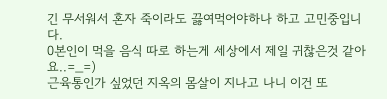긴 무서워서 혼자 죽이라도 끓여먹어야하나 하고 고민중입니다.
0본인이 먹을 음식 따로 하는게 세상에서 제일 귀찮은것 같아요..=_=)
근육통인가 싶었던 지옥의 몸살이 지나고 나니 이건 또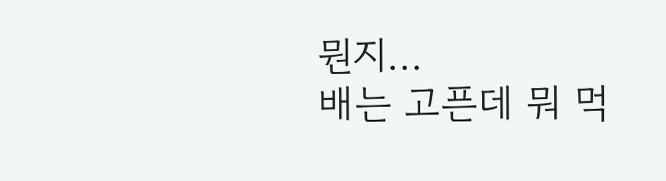뭔지...
배는 고픈데 뭐 먹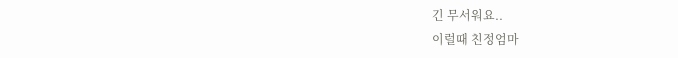긴 무서워요..
이럴때 친정엄마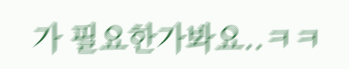가 필요한가봐요..ㅋㅋ